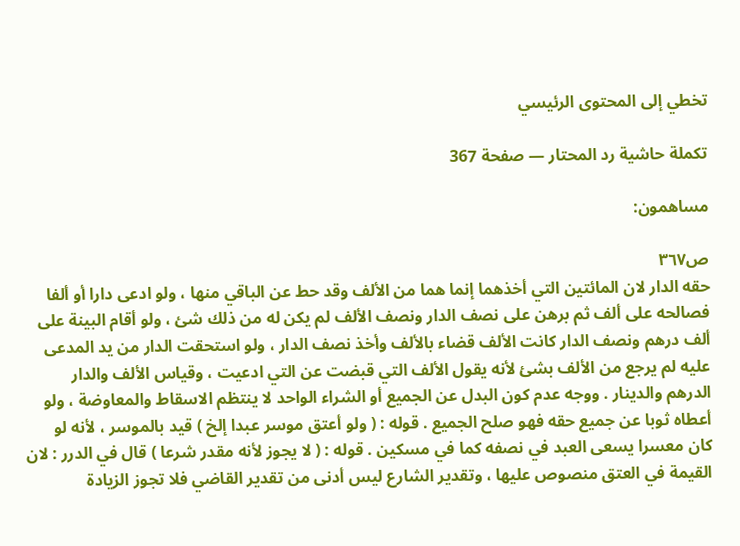تخطي إلى المحتوى الرئيسي

تكملة حاشية رد المحتار — صفحة 367

مساهمون:

ص٣٦٧
حقه الدار لان المائتين التي أخذهما إنما هما من الألف وقد حط عن الباقي منها ، ولو ادعى دارا أو ألفا فصالحه على ألف ثم برهن على نصف الدار ونصف الألف لم يكن له من ذلك شئ ، ولو أقام البينة على ألف درهم ونصف الدار كانت الألف قضاء بالألف وأخذ نصف الدار ، ولو استحقت الدار من يد المدعى عليه لم يرجع من الألف بشئ لأنه يقول الألف التي قبضت عن التي ادعيت ، وقياس الألف والدار الدرهم والدينار . ووجه عدم كون البدل عن الجميع أو الشراء الواحد لا ينتظم الاسقاط والمعاوضة ، ولو أعطاه ثوبا عن جميع حقه فهو صلح الجميع . قوله : ( ولو أعتق موسر عبدا إلخ ) قيد بالموسر ، لأنه لو كان معسرا يسعى العبد في نصفه كما في مسكين . قوله : ( لا يجوز لأنه مقدر شرعا ) قال في الدرر : لان القيمة في العتق منصوص عليها ، وتقدير الشارع ليس أدنى من تقدير القاضي فلا تجوز الزيادة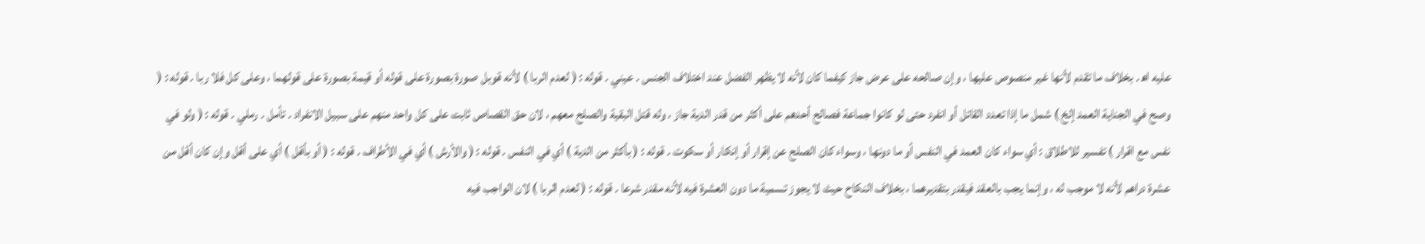عليه اه‍ . بخلاف ما تقدم لأنها غير منصوص عليها ، وإن صالحه على عرض جاز كيفما كان لأنه لا يظهر الفضل عند اختلاف الجنس . عيني . قوله : ( لعدم الربا ) لأنه قوبل صورة بصورة على قوله أو قيمة بصورة على قولهما ، وعلى كل فلا ربا . قوله : ( وصح في الجناية العمد إلخ ) شمل ما إذا تعدد القاتل أو انفرد حتى لو كانوا جماعة فصالح أحدهم على أكثر من قدر الدية جاز ، وله قتل البقية والصلح معهم ، لان حق القصاص ثابت على كل واحد منهم على سبيل الانفراد . تأمل . رملي . قوله : ( ولو في نفس مع اقرار ) تفسير للاطلاق : أي سواء كان العمد في النفس أو ما دونها ، وسواء كان الصلح عن إقرار أو إنكار أو سكوت . قوله : ( بأكثر من الدية ) أي في النفس . قوله : ( والأرش ) أي في الأطراف . قوله : ( أو بأقل ) أي على أقل وإن كان أقل من عشرة دراهم لأنه لا موجب له ، وإنما يجب بالعقد فيقدر بتقديرهما ، بخلاف النكاح حيث لا يجوز تسمية ما دون العشرة فيه لأنه مقدر شرعا . قوله : ( لعدم الربا ) لان الواجب فيه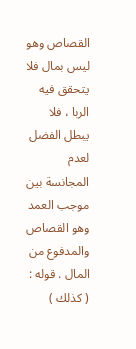القصاص وهو ليس بمال فلا يتحقق فيه الربا ، فلا يبطل الفضل لعدم المجانسة بين موجب العمد وهو القصاص والمدفوع من المال . قوله : ( كذلك )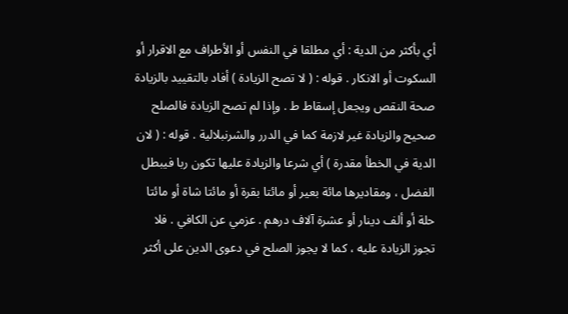أي بأكثر من الدية : أي مطلقا في النفس أو الأطراف مع الاقرار أو السكوت أو الانكار . قوله : ( لا تصح الزيادة ) أفاد بالتقييد بالزيادة صحة النقص ويجعل إسقاط ط . وإذا لم تصح الزيادة فالصلح صحيح والزيادة غير لازمة كما في الدرر والشرنبلالية . قوله : ( لان الدية في الخطأ مقدرة ) أي شرعا والزيادة عليها تكون ربا فيبطل الفضل ، ومقاديرها مائة بعير أو مائتا بقرة أو مائتا شاة أو مائتا حلة أو ألف دينار أو عشرة آلاف درهم . عزمي عن الكافي . فلا تجوز الزيادة عليه ، كما لا يجوز الصلح في دعوى الدين على أكثر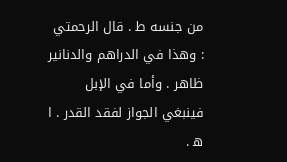من جنسه ط . قال الرحمتي : وهذا في الدراهم والدنانير ظاهر . وأما في الإبل فينبغي الجواز لفقد القدر . ا ه‍ .